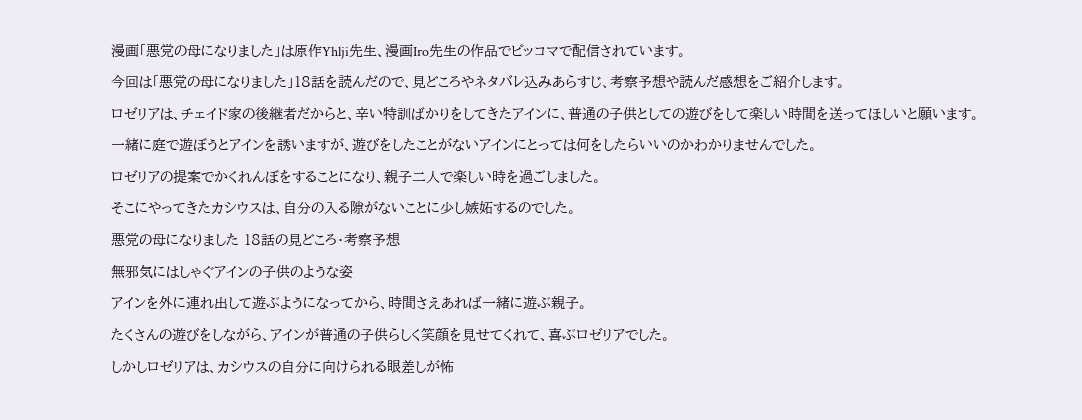漫画「悪党の母になりました」は原作Yhlji先生、漫画Iro先生の作品でピッコマで配信されています。
今回は「悪党の母になりました」18話を読んだので、見どころやネタバレ込みあらすじ、考察予想や読んだ感想をご紹介します。
ロゼリアは、チェイド家の後継者だからと、辛い特訓ばかりをしてきたアインに、普通の子供としての遊びをして楽しい時間を送ってほしいと願います。
一緒に庭で遊ぼうとアインを誘いますが、遊びをしたことがないアインにとっては何をしたらいいのかわかりませんでした。
ロゼリアの提案でかくれんぼをすることになり、親子二人で楽しい時を過ごしました。
そこにやってきたカシウスは、自分の入る隙がないことに少し嫉妬するのでした。
悪党の母になりました 18話の見どころ・考察予想
無邪気にはしゃぐアインの子供のような姿
アインを外に連れ出して遊ぶようになってから、時間さえあれば一緒に遊ぶ親子。
たくさんの遊びをしながら、アインが普通の子供らしく笑顔を見せてくれて、喜ぶロゼリアでした。
しかしロゼリアは、カシウスの自分に向けられる眼差しが怖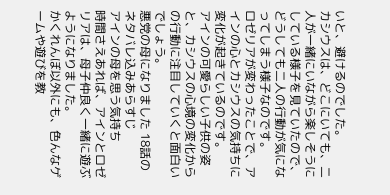いと、避けるのでした。
カシウスは、どこにいても、二人が一緒にいながら楽しそうにしている様子を見ていたので、どうしても二人の行動が気になってしまう様子なのです。
ロゼリアが変わったことで、アインの心とカシウスの気持ちに変化が起きているのです。
アインの可愛らしい子供の姿と、カシウスの心境の変化からの行動に注目していくと面白いでしょう。
悪党の母になりました 18話のネタバレ込みあらすじ
アインの母を思う気持ち
時間さえあれば、アインとロゼリアは、母子仲良く一緒に遊ぶようになりました。
かくれんぼ以外にも、色んなゲームや遊びを教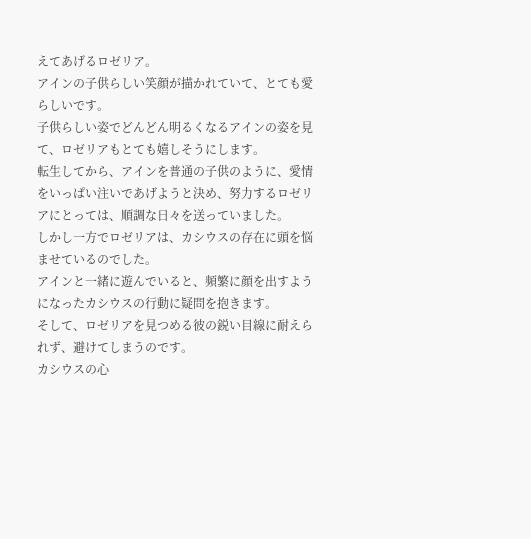えてあげるロゼリア。
アインの子供らしい笑顔が描かれていて、とても愛らしいです。
子供らしい姿でどんどん明るくなるアインの姿を見て、ロゼリアもとても嬉しそうにします。
転生してから、アインを普通の子供のように、愛情をいっぱい注いであげようと決め、努力するロゼリアにとっては、順調な日々を送っていました。
しかし一方でロゼリアは、カシウスの存在に頭を悩ませているのでした。
アインと一緒に遊んでいると、頻繁に顔を出すようになったカシウスの行動に疑問を抱きます。
そして、ロゼリアを見つめる彼の鋭い目線に耐えられず、避けてしまうのです。
カシウスの心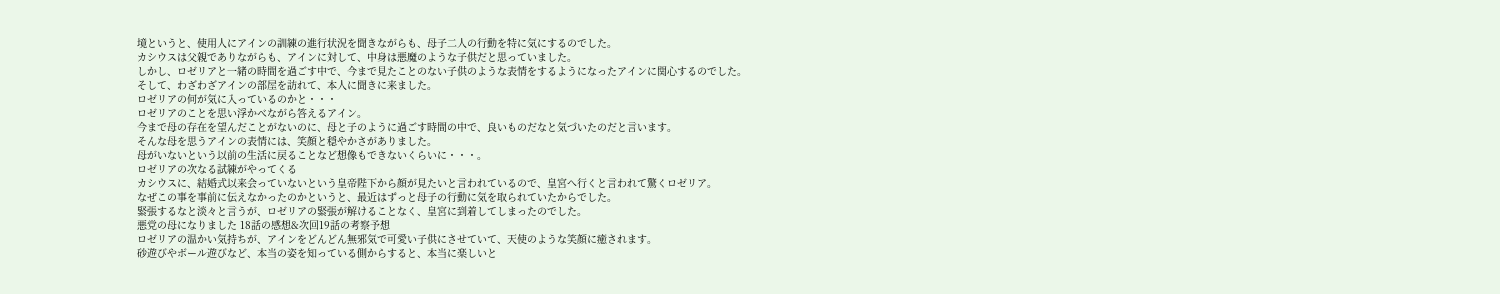境というと、使用人にアインの訓練の進行状況を聞きながらも、母子二人の行動を特に気にするのでした。
カシウスは父親でありながらも、アインに対して、中身は悪魔のような子供だと思っていました。
しかし、ロゼリアと一緒の時間を過ごす中で、今まで見たことのない子供のような表情をするようになったアインに関心するのでした。
そして、わざわざアインの部屋を訪れて、本人に聞きに来ました。
ロゼリアの何が気に入っているのかと・・・
ロゼリアのことを思い浮かべながら答えるアイン。
今まで母の存在を望んだことがないのに、母と子のように過ごす時間の中で、良いものだなと気づいたのだと言います。
そんな母を思うアインの表情には、笑顔と穏やかさがありました。
母がいないという以前の生活に戻ることなど想像もできないくらいに・・・。
ロゼリアの次なる試練がやってくる
カシウスに、結婚式以来会っていないという皇帝陛下から顔が見たいと言われているので、皇宮へ行くと言われて驚くロゼリア。
なぜこの事を事前に伝えなかったのかというと、最近はずっと母子の行動に気を取られていたからでした。
緊張するなと淡々と言うが、ロゼリアの緊張が解けることなく、皇宮に到着してしまったのでした。
悪党の母になりました 18話の感想&次回19話の考察予想
ロゼリアの温かい気持ちが、アインをどんどん無邪気で可愛い子供にさせていて、天使のような笑顔に癒されます。
砂遊びやボール遊びなど、本当の姿を知っている側からすると、本当に楽しいと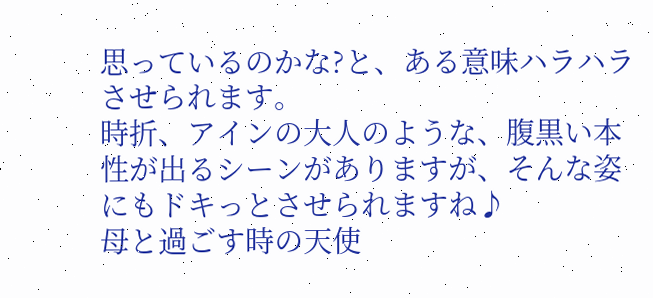思っているのかな?と、ある意味ハラハラさせられます。
時折、アインの大人のような、腹黒い本性が出るシーンがありますが、そんな姿にもドキっとさせられますね♪
母と過ごす時の天使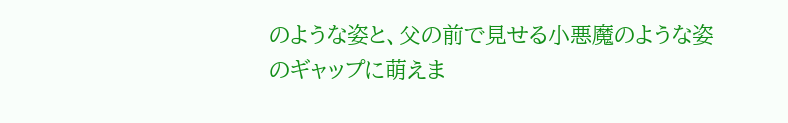のような姿と、父の前で見せる小悪魔のような姿のギャップに萌えま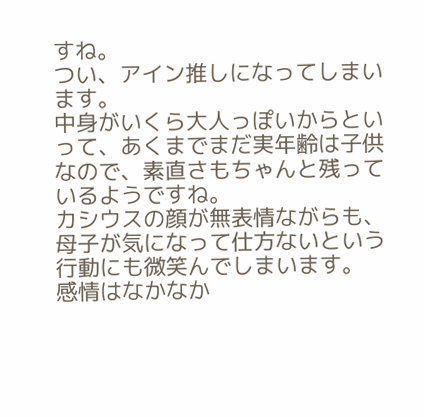すね。
つい、アイン推しになってしまいます。
中身がいくら大人っぽいからといって、あくまでまだ実年齢は子供なので、素直さもちゃんと残っているようですね。
カシウスの顔が無表情ながらも、母子が気になって仕方ないという行動にも微笑んでしまいます。
感情はなかなか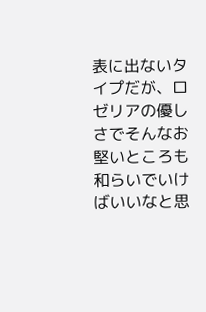表に出ないタイプだが、ロゼリアの優しさでそんなお堅いところも和らいでいけばいいなと思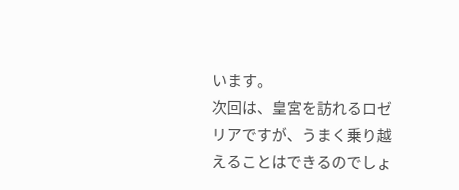います。
次回は、皇宮を訪れるロゼリアですが、うまく乗り越えることはできるのでしょ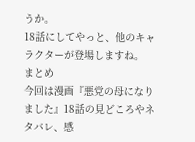うか。
18話にしてやっと、他のキャラクターが登場しますね。
まとめ
今回は漫画『悪党の母になりました』18話の見どころやネタバレ、感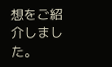想をご紹介しました。